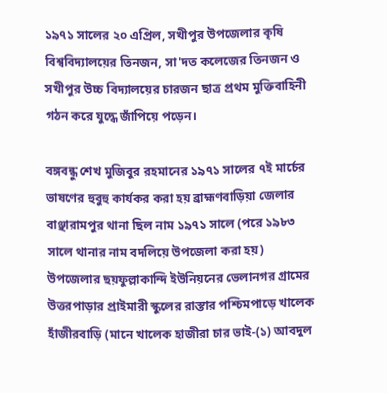১৯৭১ সালের ২০ এপ্রিল, সখীপুর উপজেলার কৃষি বিশ্ববিদ্যালয়ের তিনজন, সা'দত কলেজের তিনজন ও সখীপুর উচ্চ বিদ্যালয়ের চারজন ছাত্র প্রথম মুক্তিবাহিনী গঠন করে যুদ্ধে জাঁপিয়ে পড়েন।

বঙ্গবন্ধু শেখ মুজিবুর রহমানের ১৯৭১ সালের ৭ই মার্চের ভাষণের হুবুহু কার্যকর করা হয় ব্রাহ্মণবাড়িয়া জেলার বাঞ্ছারামপুর থানা ছিল নাম ১৯৭১ সালে (পরে ১৯৮৩ সালে থানার নাম বদলিয়ে উপজেলা করা হয়) উপজেলার ছয়ফুল্লাকান্দি ইউনিয়নের ভেলানগর গ্রামের উত্তরপাড়ার প্রাইমারী স্কুলের রাস্তার পশ্চিমপাড়ে খালেক হাঁজীরবাড়ি (মানে খালেক হাজীরা চার ভাই-(১) আবদুল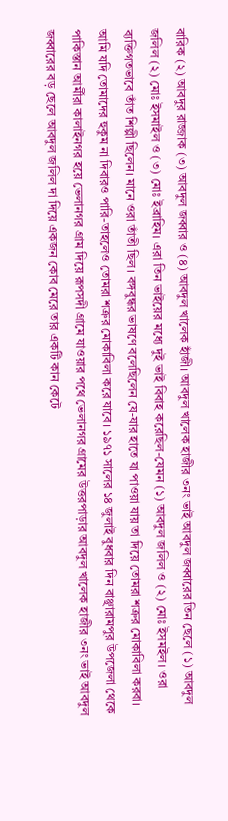বারিক (২) আবদুর রাজ্জাক (৩) আবদুল জব্বার ও (৪) আবদুল খালেক হাঁজী। আবদুল খালেক হাজীর ৩নং ভাই আবদুল জব্বারের তিন ছেলে (১) আবদুল জলিল (২) মোঃ ইসমাইল ও (৩) মোঃ ইব্রাহিম। এরা তিন ভাইয়ের মধ্যে দুই ভাই বিবাহ করেছিল-যেমন (১) আবদুল জলিল ও (২) মোঃ ইসমইল। ওরা ব্যক্তিগতভাবে তাঁত শিল্পী ছিলেন। মানে ওরা তাঁতী ছিল। বঙ্গবুন্ধর ভাষণে বলেছিলেন যে-যার হাতে যা পাওয়া যায় তা দিয়ে তোমরা শত্রুর মোকাবিলা করবা। আমি যদি তোমাদের হুকুম না দিবারও পারি-তাহলেও তোমরা শত্রুর মোকাবিলা করে যাবে। ১৯৭১ সালের ১৪ জুলাই বুধবার দিন বাঞ্ছারামপুর উপজেলা থেকে পাকিস্তান আর্মীরা কালাইনগর হয়ে ভেলানগর গ্রাম দিয়ে রূপসদী গ্রামে যাওয়ার পথে ভেলানগর গ্রামের উত্তরপাড়ার আবদুল খালেক হাজীর ৩নং ভাই আবদুল জব্বারের বড় ছেলে আবদুল জলিল দা দিয়ে একজন কোব মেরে তার একটি কান কেটে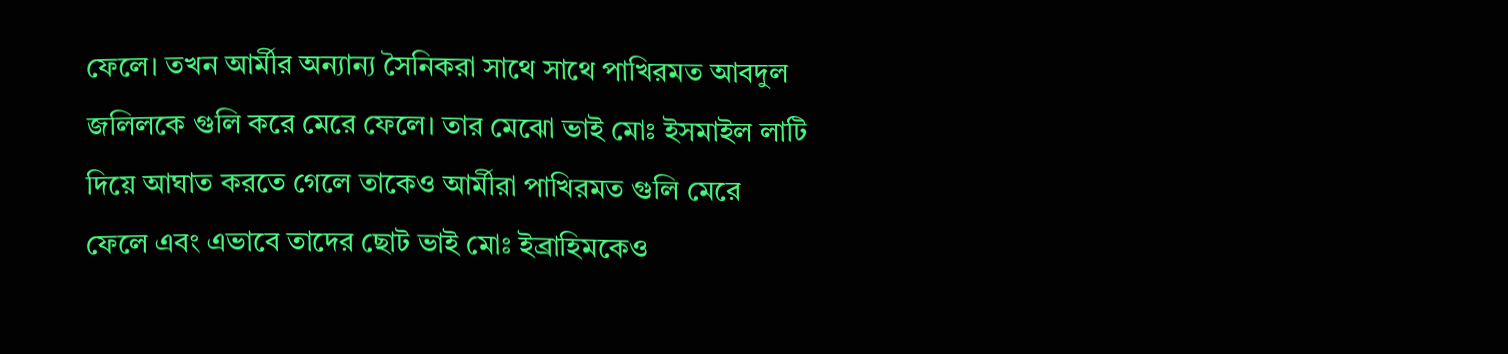ফেলে। তখন আর্মীর অন্যান্য সৈনিকরা সাথে সাথে পাখিরমত আবদুল জলিলকে গুলি করে মেরে ফেলে। তার মেঝো ভাই মোঃ ইসমাইল লাটি দিয়ে আঘাত করতে গেলে তাকেও আর্মীরা পাখিরমত গুলি মেরে ফেলে এবং এভাবে তাদের ছোট ভাই মোঃ ইব্রাহিমকেও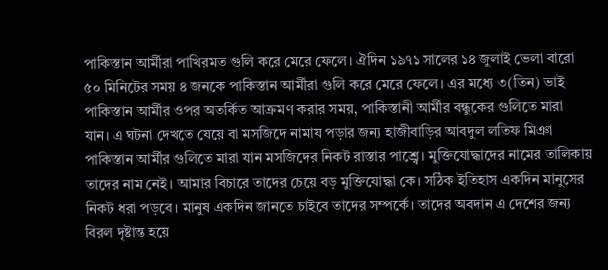পাকিস্তান আর্মীরা পাখিরমত গুলি করে মেরে ফেলে। ঐদিন ১৯৭১ সালের ১৪ জুলাই ভেলা বারো ৫০ মিনিটের সময় ৪ জনকে পাকিস্তান আর্মীরা গুলি করে মেরে ফেলে। এর মধ্যে ৩(তিন) ভাই পাকিস্তান আর্মীর ওপর অতর্কিত আক্রমণ করার সময়, পাকিস্তানী আর্মীর বন্ধুকের গুলিতে মারা যান। এ ঘটনা দেখতে যেয়ে বা মসজিদে নামায পড়ার জন্য হাজীবাড়ির আবদুল লতিফ মিঞা পাকিস্তান আর্মীর গুলিতে মারা যান মসজিদের নিকট রাস্তার পাশ্র্বে। মুক্তিযোদ্ধাদের নামের তালিকায় তাদের নাম নেই। আমার বিচারে তাদের চেয়ে বড় মুক্তিযোদ্ধা কে। সঠিক ইতিহাস একদিন মানুসের নিকট ধরা পড়বে। মানুষ একদিন জানতে চাইবে তাদের সম্পর্কে। তাদের অবদান এ দেশের জন্য বিরল দৃষ্টান্ত হয়ে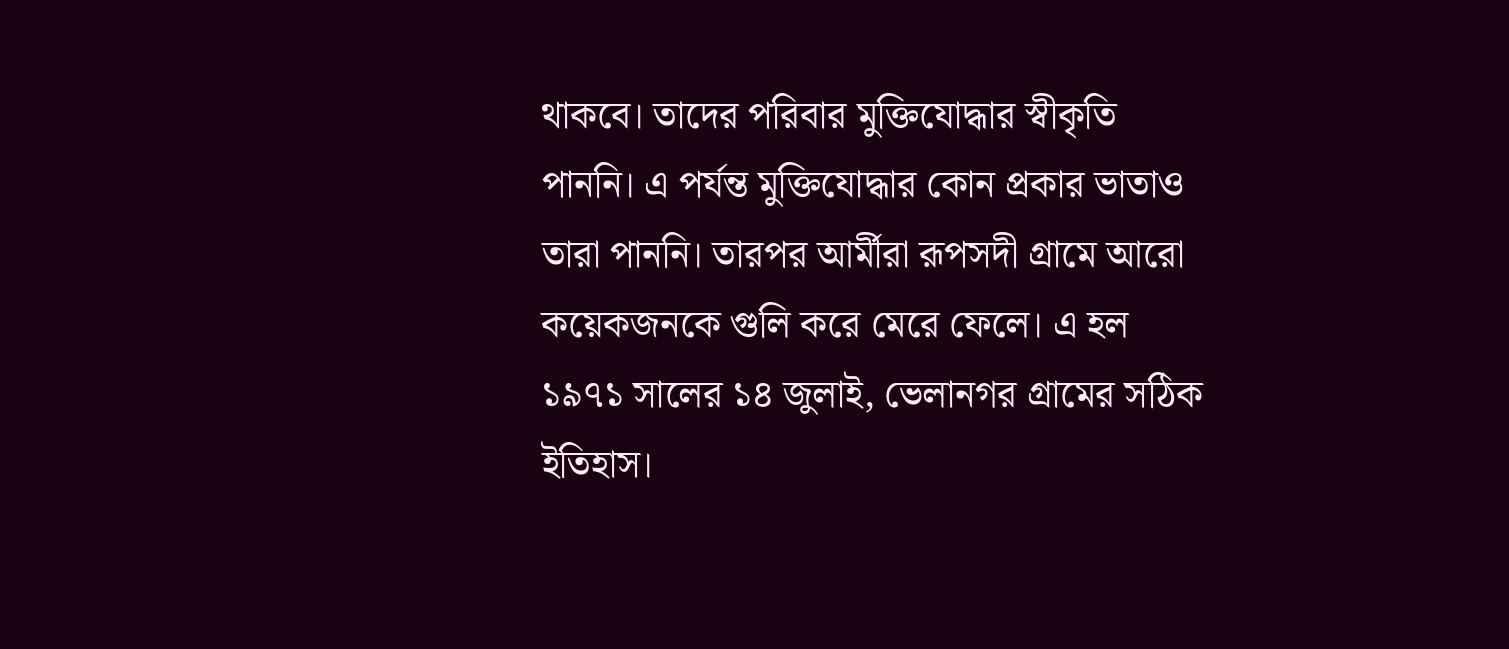থাকবে। তাদের পরিবার মুক্তিযোদ্ধার স্বীকৃতি পাননি। এ পর্যন্ত মুক্তিযোদ্ধার কোন প্রকার ভাতাও তারা পাননি। তারপর আর্মীরা রূপসদী গ্রামে আরো কয়েকজনকে গুলি করে মেরে ফেলে। এ হল ১৯৭১ সালের ১৪ জুলাই, ভেলানগর গ্রামের সঠিক ইতিহাস।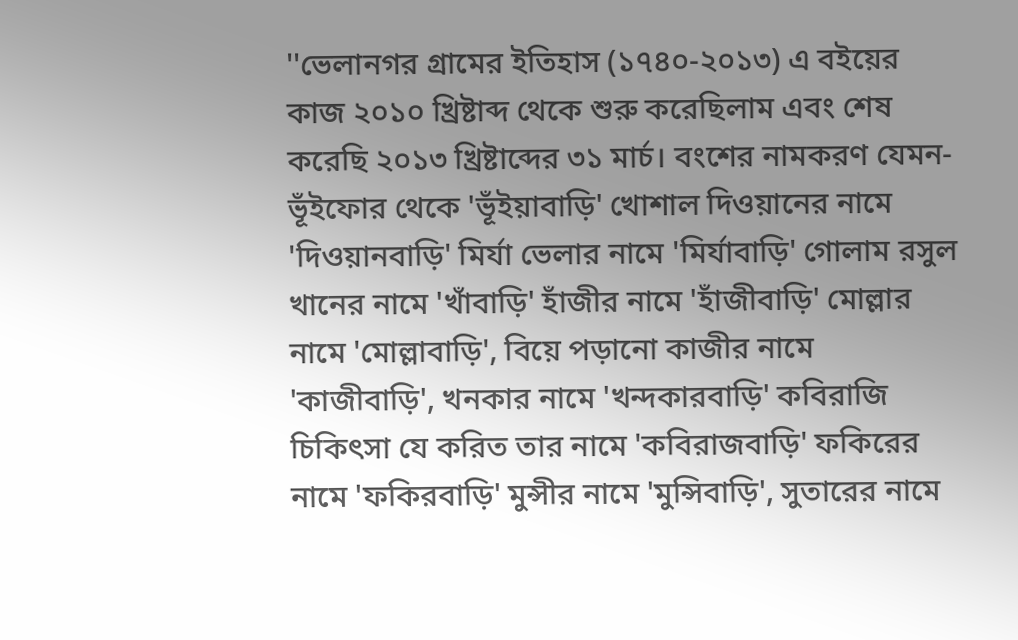''ভেলানগর গ্রামের ইতিহাস (১৭৪০-২০১৩) এ বইয়ের কাজ ২০১০ খ্রিষ্টাব্দ থেকে শুরু করেছিলাম এবং শেষ করেছি ২০১৩ খ্রিষ্টাব্দের ৩১ মার্চ। বংশের নামকরণ যেমন-ভূঁইফোর থেকে 'ভূঁইয়াবাড়ি' খোশাল দিওয়ানের নামে 'দিওয়ানবাড়ি' মির্যা ভেলার নামে 'মির্যাবাড়ি' গোলাম রসুল খানের নামে 'খাঁবাড়ি' হাঁজীর নামে 'হাঁজীবাড়ি' মোল্লার নামে 'মোল্লাবাড়ি', বিয়ে পড়ানো কাজীর নামে 'কাজীবাড়ি', খনকার নামে 'খন্দকারবাড়ি' কবিরাজি চিকিৎসা যে করিত তার নামে 'কবিরাজবাড়ি' ফকিরের নামে 'ফকিরবাড়ি' মুন্সীর নামে 'মুন্সিবাড়ি', সুতারের নামে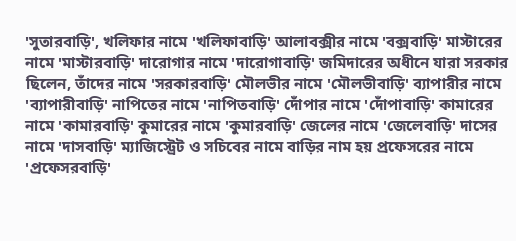'সুতারবাড়ি', খলিফার নামে 'খলিফাবাড়ি' আলাবক্সীর নামে 'বক্সবাড়ি' মাস্টারের নামে 'মাস্টারবাড়ি' দারোগার নামে 'দারোগাবাড়ি' জমিদারের অধীনে যারা সরকার ছিলেন, তাঁদের নামে 'সরকারবাড়ি' মৌলভীর নামে 'মৌলভীবাড়ি' ব্যাপারীর নামে 'ব্যাপারীবাড়ি' নাপিতের নামে 'নাপিতবাড়ি' দোঁপার নামে 'দোঁপাবাড়ি' কামারের নামে 'কামারবাড়ি' কুমারের নামে 'কুমারবাড়ি' জেলের নামে 'জেলেবাড়ি' দাসের নামে 'দাসবাড়ি' ম্যাজিস্ট্রেট ও সচিবের নামে বাড়ির নাম হয় প্রফেসরের নামে 'প্রফেসরবাড়ি'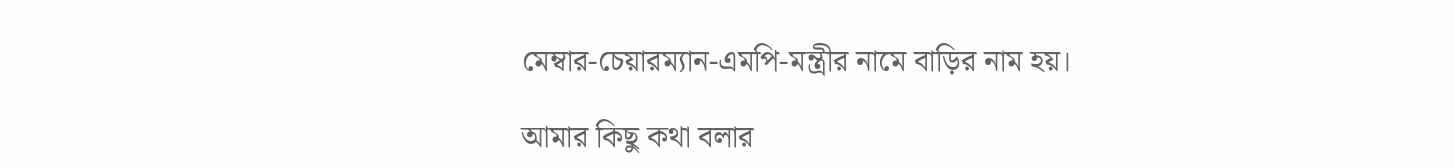মেম্বার-চেয়ারম্যান-এমপি-মন্ত্রীর নামে বাড়ির নাম হয়।

আমার কিছু কথা বলার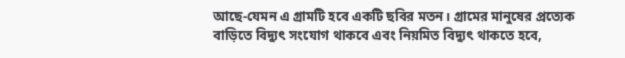আছে-যেমন এ গ্রামটি হবে একটি ছবির মতন। গ্রামের মানুষের প্রত্যেক বাড়িতে বিদ্যুৎ সংযোগ থাকবে এবং নিয়মিত বিদ্যুৎ থাকতে হবে,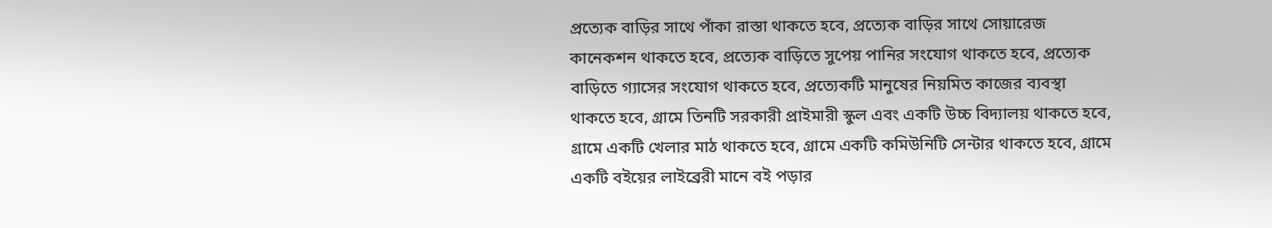প্রত্যেক বাড়ির সাথে পাঁকা রাস্তা থাকতে হবে, প্রত্যেক বাড়ির সাথে সোয়ারেজ কানেকশন থাকতে হবে, প্রত্যেক বাড়িতে সুপেয় পানির সংযোগ থাকতে হবে, প্রত্যেক বাড়িতে গ্যাসের সংযোগ থাকতে হবে, প্রত্যেকটি মানুষের নিয়মিত কাজের ব্যবস্থা থাকতে হবে, গ্রামে তিনটি সরকারী প্রাইমারী স্কুল এবং একটি উচ্চ বিদ্যালয় থাকতে হবে, গ্রামে একটি খেলার মাঠ থাকতে হবে, গ্রামে একটি কমিউনিটি সেন্টার থাকতে হবে, গ্রামে একটি বইয়ের লাইব্রেরী মানে বই পড়ার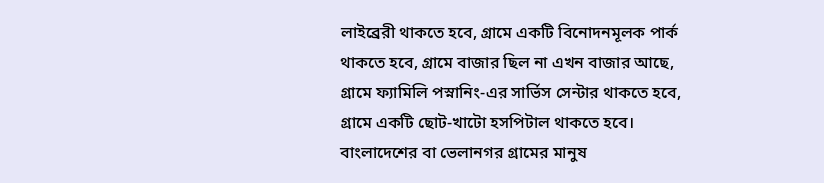লাইব্রেরী থাকতে হবে, গ্রামে একটি বিনোদনমূলক পার্ক থাকতে হবে, গ্রামে বাজার ছিল না এখন বাজার আছে, গ্রামে ফ্যামিলি পস্নানিং-এর সার্ভিস সেন্টার থাকতে হবে, গ্রামে একটি ছোট-খাটো হসপিটাল থাকতে হবে। বাংলাদেশের বা ভেলানগর গ্রামের মানুষ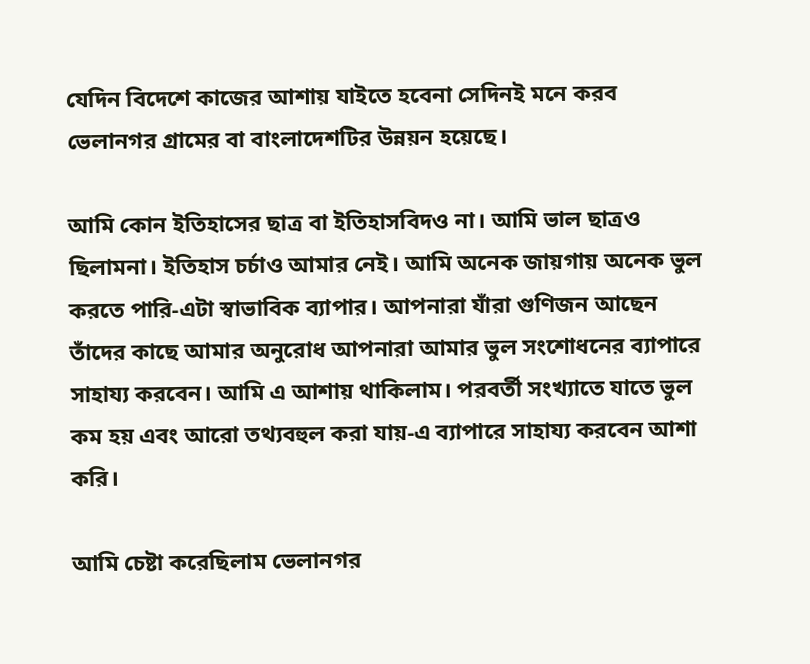যেদিন বিদেশে কাজের আশায় যাইতে হবেনা সেদিনই মনে করব ভেলানগর গ্রামের বা বাংলাদেশটির উন্নয়ন হয়েছে।

আমি কোন ইতিহাসের ছাত্র বা ইতিহাসবিদও না। আমি ভাল ছাত্রও ছিলামনা। ইতিহাস চর্চাও আমার নেই। আমি অনেক জায়গায় অনেক ভুল করতে পারি-এটা স্বাভাবিক ব্যাপার। আপনারা যাঁরা গুণিজন আছেন তাঁদের কাছে আমার অনুরোধ আপনারা আমার ভুল সংশোধনের ব্যাপারে সাহায্য করবেন। আমি এ আশায় থাকিলাম। পরবর্তী সংখ্যাতে যাতে ভুল কম হয় এবং আরো তথ্যবহুল করা যায়-এ ব্যাপারে সাহায্য করবেন আশা করি।

আমি চেষ্টা করেছিলাম ভেলানগর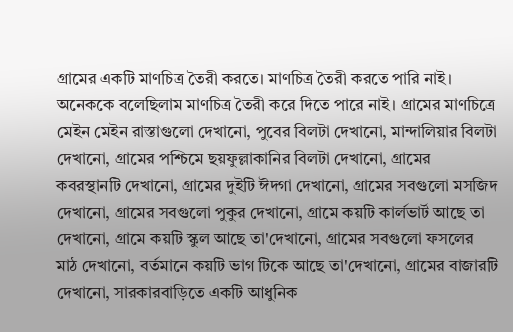গ্রামের একটি মাণচিত্র তৈরী করতে। মাণচিত্র তৈরী করতে পারি নাই। অনেককে বলেছিলাম মাণচিত্র তৈরী করে দিতে পারে নাই। গ্রামের মাণচিত্রে মেইন মেইন রাস্তাগুলো দেখানো, পুবের বিলটা দেখানো, মান্দালিয়ার বিলটা দেখানো, গ্রামের পশ্চিমে ছয়ফুল্লাকানির বিলটা দেখানো, গ্রামের কবরস্থানটি দেখানো, গ্রামের দুইটি ঈদগা দেখানো, গ্রামের সবগুলো মসজিদ দেখানো, গ্রামের সবগুলো পুকুর দেখানো, গ্রামে কয়টি কার্লভার্ট আছে তা দেখানো, গ্রামে কয়টি স্কুল আছে তা'দেখানো, গ্রামের সবগুলো ফসলের মাঠ দেখানো, বর্তমানে কয়টি ভাগ টিকে আছে তা'দেখানো, গ্রামের বাজারটি দেখানো, সারকারবাড়িতে একটি আধুনিক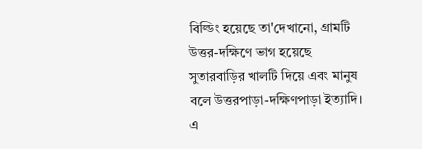বিল্ডিং হয়েছে তা'দেখানো, গ্রামটি উত্তর-দক্ষিণে ভাগ হয়েছে সুতারবাড়ির খালটি দিয়ে এবং মানুষ বলে উত্তরপাড়া-দক্ষিণপাড়া ইত্যাদি। এ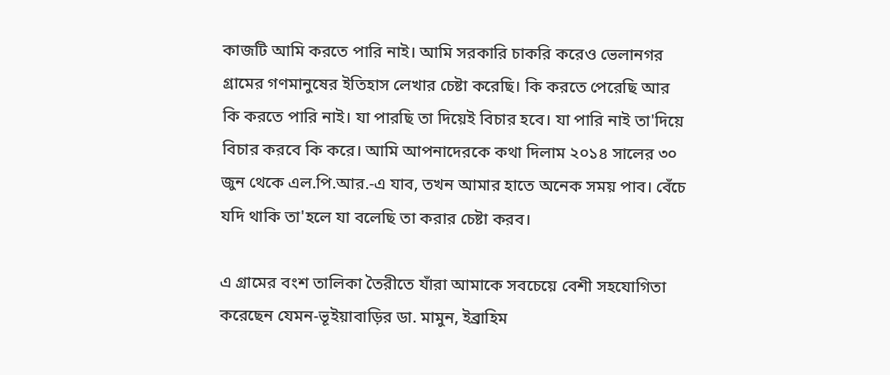কাজটি আমি করতে পারি নাই। আমি সরকারি চাকরি করেও ভেলানগর গ্রামের গণমানুষের ইতিহাস লেখার চেষ্টা করেছি। কি করতে পেরেছি আর কি করতে পারি নাই। যা পারছি তা দিয়েই বিচার হবে। যা পারি নাই তা'দিয়ে বিচার করবে কি করে। আমি আপনাদেরকে কথা দিলাম ২০১৪ সালের ৩০ জুন থেকে এল.পি.আর.-এ যাব, তখন আমার হাতে অনেক সময় পাব। বেঁচে যদি থাকি তা'হলে যা বলেছি তা করার চেষ্টা করব।

এ গ্রামের বংশ তালিকা তৈরীতে যাঁরা আমাকে সবচেয়ে বেশী সহযোগিতা করেছেন যেমন-ভূইয়াবাড়ির ডা. মামুন, ইব্রাহিম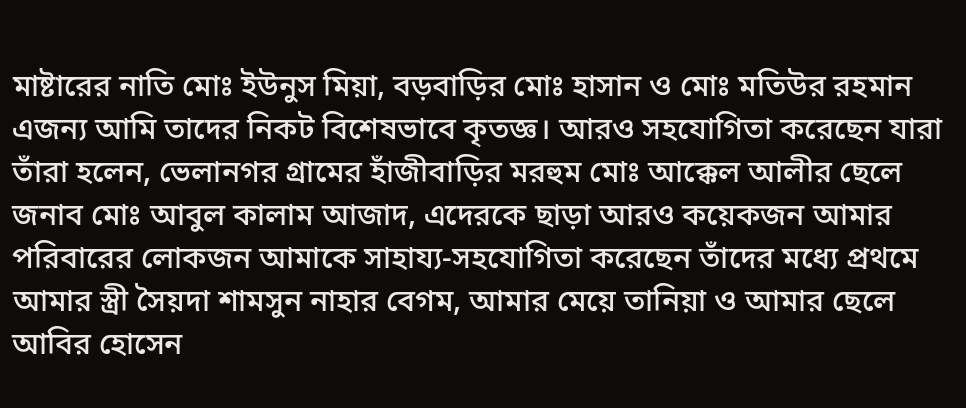মাষ্টারের নাতি মোঃ ইউনুস মিয়া, বড়বাড়ির মোঃ হাসান ও মোঃ মতিউর রহমান এজন্য আমি তাদের নিকট বিশেষভাবে কৃতজ্ঞ। আরও সহযোগিতা করেছেন যারা তাঁরা হলেন, ভেলানগর গ্রামের হাঁজীবাড়ির মরহুম মোঃ আক্কেল আলীর ছেলে জনাব মোঃ আবুল কালাম আজাদ, এদেরকে ছাড়া আরও কয়েকজন আমার পরিবারের লোকজন আমাকে সাহায্য-সহযোগিতা করেছেন তাঁদের মধ্যে প্রথমে আমার স্ত্রী সৈয়দা শামসুন নাহার বেগম, আমার মেয়ে তানিয়া ও আমার ছেলে আবির হোসেন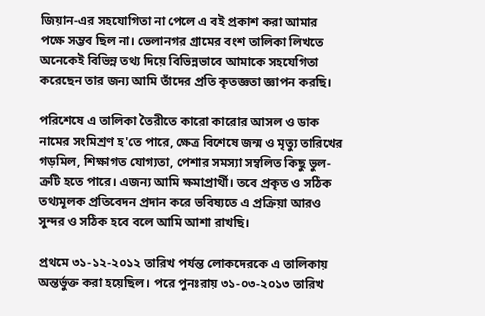জিয়ান-এর সহযোগিতা না পেলে এ বই প্রকাশ করা আমার পক্ষে সম্ভব ছিল না। ভেলানগর গ্রামের বংশ তালিকা লিখতে অনেকেই বিভিন্ন তথ্য দিয়ে বিভিন্নভাবে আমাকে সহযেগিতা করেছেন তার জন্য আমি তাঁদের প্রতি কৃতজ্ঞতা জ্ঞাপন করছি।

পরিশেষে এ তালিকা তৈরীতে কারো কারোর আসল ও ডাক নামের সংমিশ্রণ হ'তে পারে, ক্ষেত্র বিশেষে জন্ম ও মৃত্যু তারিখের গড়মিল, শিক্ষাগত যোগ্যতা, পেশার সমস্যা সম্বলিত কিছু ভুল-ক্রটি হতে পারে। এজন্য আমি ক্ষমাপ্রার্থী। তবে প্রকৃত ও সঠিক তথ্যমূলক প্রতিবেদন প্রদান করে ভবিষ্যতে এ প্রক্রিয়া আরও সুন্দর ও সঠিক হবে বলে আমি আশা রাখছি।

প্রথমে ৩১-১২-২০১২ তারিখ পর্যন্ত লোকদেরকে এ তালিকায় অন্তর্ভুক্ত করা হয়েছিল। পরে পুনঃরায় ৩১-০৩-২০১৩ তারিখ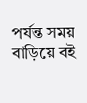পর্যন্ত সময় বাড়িয়ে বই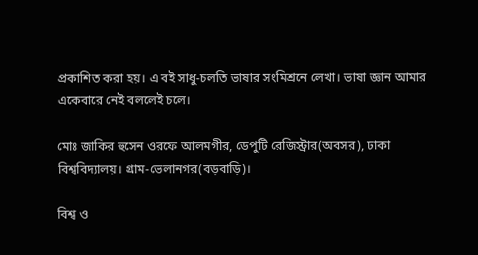প্রকাশিত করা হয়। এ বই সাধু-চলতি ভাষার সংমিশ্রনে লেখা। ভাষা জ্ঞান আমার একেবারে নেই বললেই চলে।

মোঃ জাকির হুসেন ওরফে আলমগীর, ডেপুটি রেজিস্ট্রার(অবসর), ঢাকা বিশ্ববিদ্যালয়। গ্রাম-ভেলানগর(বড়বাড়ি)।

বিশ্ব ও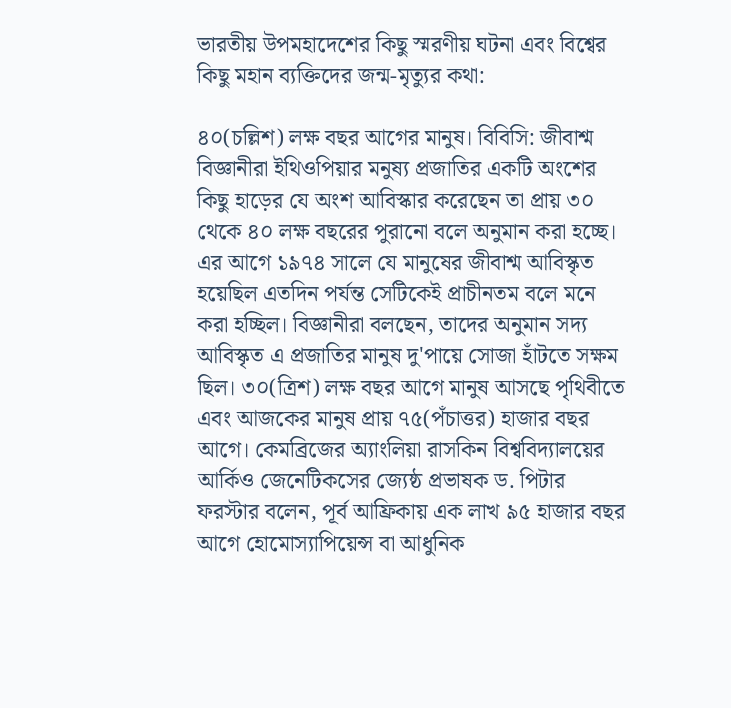ভারতীয় উপমহাদেশের কিছু স্মরণীয় ঘটনা এবং বিশ্বের কিছু মহান ব্যক্তিদের জন্ম-মৃত্যুর কথা:

৪০(চল্লিশ) লক্ষ বছর আগের মানুষ। বিবিসি: জীবাশ্ম বিজ্ঞানীরা ইথিওপিয়ার মনুষ্য প্রজাতির একটি অংশের কিছু হাড়ের যে অংশ আবিস্কার করেছেন তা প্রায় ৩০ থেকে ৪০ লক্ষ বছরের পুরানো বলে অনুমান করা হচ্ছে। এর আগে ১৯৭৪ সালে যে মানুষের জীবাশ্ম আবিস্কৃত হয়েছিল এতদিন পর্যন্ত সেটিকেই প্রাচীনতম বলে মনে করা হচ্ছিল। বিজ্ঞানীরা বলছেন, তাদের অনুমান সদ্য আবিস্কৃত এ প্রজাতির মানুষ দু'পায়ে সোজা হাঁটতে সক্ষম ছিল। ৩০(ত্রিশ) লক্ষ বছর আগে মানুষ আসছে পৃথিবীতে এবং আজকের মানুষ প্রায় ৭৫(পঁচাত্তর) হাজার বছর আগে। কেমব্রিজের অ্যাংলিয়া রাসকিন বিশ্ববিদ্যালয়ের আর্কিও জেনেটিকসের জ্যেষ্ঠ প্রভাষক ড. পিটার ফরস্টার বলেন, পূর্ব আফ্রিকায় এক লাখ ৯৫ হাজার বছর আগে হোমোস্যাপিয়েন্স বা আধুনিক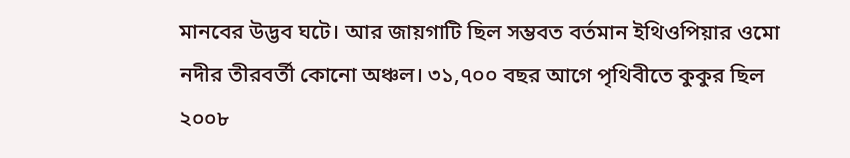মানবের উদ্ভব ঘটে। আর জায়গাটি ছিল সম্ভবত বর্তমান ইথিওপিয়ার ওমো নদীর তীরবর্তী কোনো অঞ্চল। ৩১,৭০০ বছর আগে পৃথিবীতে কুকুর ছিল ২০০৮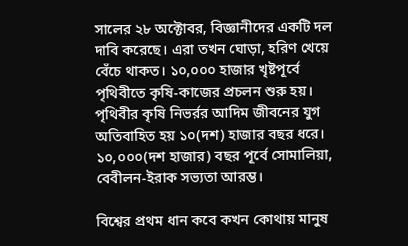সালের ২৮ অক্টোবর, বিজ্ঞানীদের একটি দল দাবি করেছে। এরা তখন ঘোড়া, হরিণ খেয়ে বেঁচে থাকত। ১০,০০০ হাজার খৃষ্টপূর্বে পৃথিবীতে কৃষি-কাজের প্রচলন শুরু হয়। পৃথিবীর কৃষি নিভর্রর আদিম জীবনের যুগ অতিবাহিত হয় ১০(দশ) হাজার বছর ধরে। ১০,০০০(দশ হাজার) বছর পূর্বে সোমালিয়া, বেবীলন-ইরাক সভ্যতা আরম্ভ।

বিশ্বের প্রথম ধান কবে কখন কোথায় মানুষ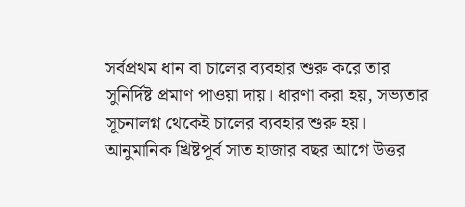সর্বপ্রথম ধান বা চালের ব্যবহার শুরু করে তার সুনির্দিষ্ট প্রমাণ পাওয়া দায়। ধারণা করা হয়, সভ্যতার সূচনালগ্ন থেকেই চালের ব্যবহার শুরু হয়। আনুমানিক খ্রিষ্টপূর্ব সাত হাজার বছর আগে উত্তর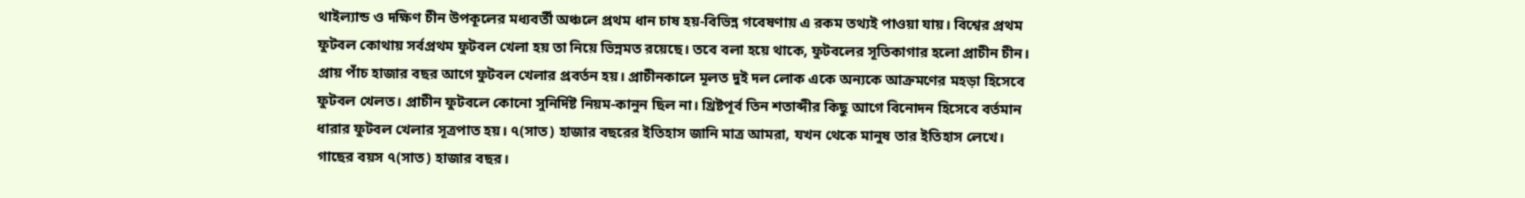থাইল্যান্ড ও দক্ষিণ চীন উপকূলের মধ্যবর্তী অঞ্চলে প্রথম ধান চাষ হয়-বিভিন্ন গবেষণায় এ রকম তথ্যই পাওয়া যায়। বিশ্বের প্রথম ফুটবল কোথায় সর্বপ্রথম ফুটবল খেলা হয় তা নিয়ে ভিন্নমত রয়েছে। তবে বলা হয়ে থাকে, ফুটবলের সূতিকাগার হলো প্রাচীন চীন। প্রায় পাঁচ হাজার বছর আগে ফুটবল খেলার প্রবর্তন হয়। প্রাচীনকালে মূলত দুই দল লোক একে অন্যকে আক্রমণের মহড়া হিসেবে ফুটবল খেলত। প্রাচীন ফুটবলে কোনো সুনির্দিষ্ট নিয়ম-কানুন ছিল না। খ্রিষ্টপূর্ব তিন শতাব্দীর কিছু আগে বিনোদন হিসেবে বর্তমান ধারার ফুটবল খেলার সূত্রপাত হয়। ৭(সাত) হাজার বছরের ইতিহাস জানি মাত্র আমরা, যখন থেকে মানুষ তার ইতিহাস লেখে। গাছের বয়স ৭(সাত) হাজার বছর।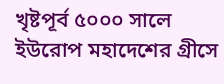খৃষ্টপূর্ব ৫০০০ সালে ইউরোপ মহাদেশের গ্রীসে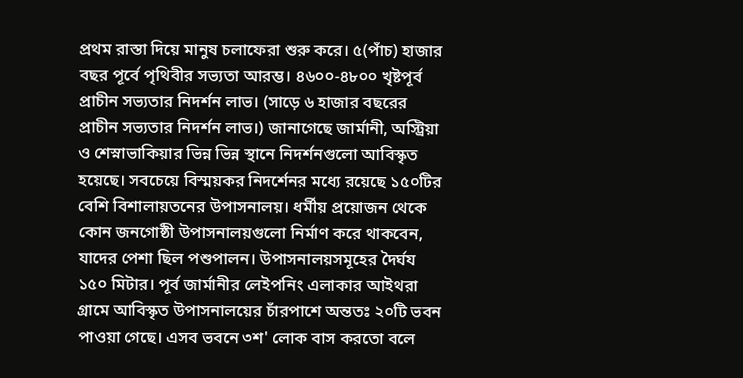প্রথম রাস্তা দিয়ে মানুষ চলাফেরা শুরু করে। ৫(পাঁচ) হাজার বছর পূর্বে পৃথিবীর সভ্যতা আরম্ভ। ৪৬০০-৪৮০০ খৃষ্টপূর্ব প্রাচীন সভ্যতার নিদর্শন লাভ। (সাড়ে ৬ হাজার বছরের প্রাচীন সভ্যতার নিদর্শন লাভ।) জানাগেছে জার্মানী, অস্ট্রিয়া ও শেস্নাভাকিয়ার ভিন্ন ভিন্ন স্থানে নিদর্শনগুলো আবিস্কৃত হয়েছে। সবচেয়ে বিস্ময়কর নিদর্শেনর মধ্যে রয়েছে ১৫০টির বেশি বিশালায়তনের উপাসনালয়। ধর্মীয় প্রয়োজন থেকে কোন জনগোষ্ঠী উপাসনালয়গুলো নির্মাণ করে থাকবেন, যাদের পেশা ছিল পশুপালন। উপাসনালয়সমূহের দৈর্ঘয ১৫০ মিটার। পূর্ব জার্মানীর লেইপনিং এলাকার আইথরা গ্রামে আবিস্কৃত উপাসনালয়ের চাঁরপাশে অন্ততঃ ২০টি ভবন পাওয়া গেছে। এসব ভবনে ৩শ' লোক বাস করতো বলে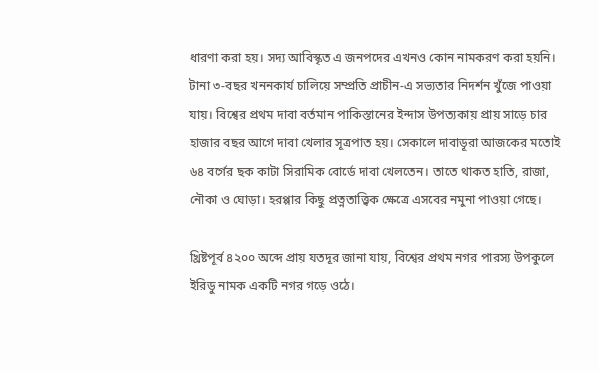ধারণা করা হয়। সদ্য আবিস্কৃত এ জনপদের এখনও কোন নামকরণ করা হয়নি। টানা ৩-বছর খননকার্য চালিয়ে সম্প্রতি প্রাচীন-এ সভ্যতার নিদর্শন খুঁজে পাওয়া যায়। বিশ্বের প্রথম দাবা বর্তমান পাকিস্তানের ইন্দাস উপত্যকায় প্রায় সাড়ে চার হাজার বছর আগে দাবা খেলার সূত্রপাত হয়। সেকালে দাবাডূরা আজকের মতোই ৬৪ বর্গের ছক কাটা সিরামিক বোর্ডে দাবা খেলতেন। তাতে থাকত হাতি, রাজা, নৌকা ও ঘোড়া। হরপ্পার কিছু প্রত্নতাত্ত্বিক ক্ষেত্রে এসবের নমুনা পাওয়া গেছে।

খ্রিষ্টপূর্ব ৪২০০ অব্দে প্রায় যতদূর জানা যায়, বিশ্বের প্রথম নগর পারস্য উপকুলে ইরিডু নামক একটি নগর গড়ে ওঠে।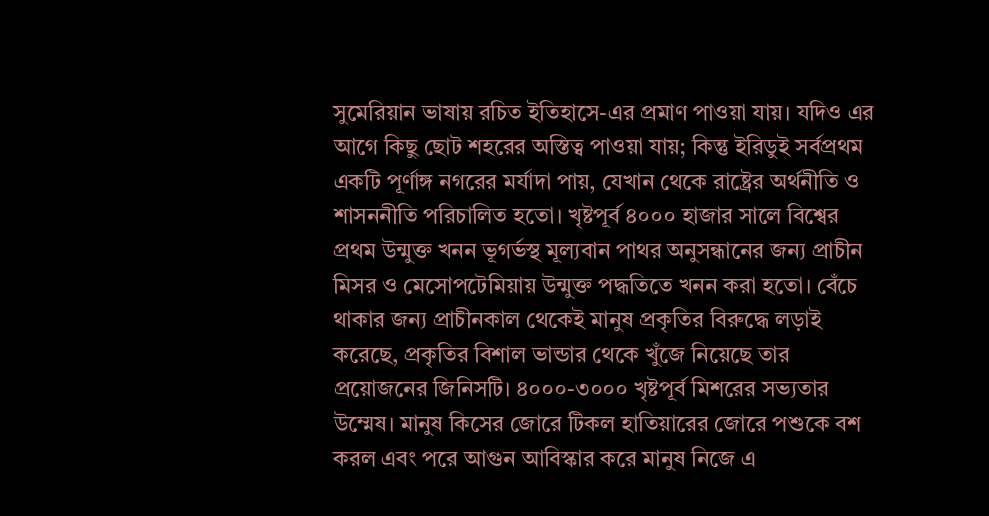সুমেরিয়ান ভাষায় রচিত ইতিহাসে-এর প্রমাণ পাওয়া যায়। যদিও এর আগে কিছু ছোট শহরের অস্তিত্ব পাওয়া যায়; কিন্তু ইরিডুই সর্বপ্রথম একটি পূর্ণাঙ্গ নগরের মর্যাদা পায়, যেখান থেকে রাষ্ট্রের অর্থনীতি ও শাসননীতি পরিচালিত হতো। খৃষ্টপূর্ব ৪০০০ হাজার সালে বিশ্বের প্রথম উন্মুক্ত খনন ভূগর্ভস্থ মূল্যবান পাথর অনুসন্ধানের জন্য প্রাচীন মিসর ও মেসোপটেমিয়ায় উন্মুক্ত পদ্ধতিতে খনন করা হতো। বেঁচে থাকার জন্য প্রাচীনকাল থেকেই মানুষ প্রকৃতির বিরুদ্ধে লড়াই করেছে, প্রকৃতির বিশাল ভান্ডার থেকে খুঁজে নিয়েছে তার প্রয়োজনের জিনিসটি। ৪০০০-৩০০০ খৃষ্টপূর্ব মিশরের সভ্যতার উম্মেষ। মানুষ কিসের জোরে টিকল হাতিয়ারের জোরে পশুকে বশ করল এবং পরে আগুন আবিস্কার করে মানুষ নিজে এ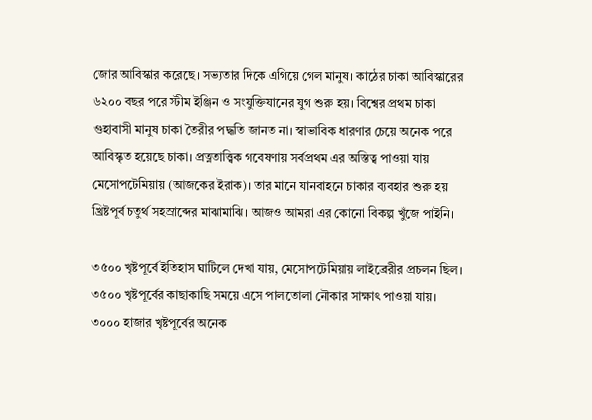জোর আবিস্কার করেছে। সভ্যতার দিকে এগিয়ে গেল মানুষ। কাঠের চাকা আবিস্কারের ৬২০০ বছর পরে স্টীম ইঞ্জিন ও সংযুক্তিযানের যুগ শুরু হয়। বিশ্বের প্রথম চাকা গুহাবাসী মানুষ চাকা তৈরীর পদ্ধতি জানত না। স্বাভাবিক ধারণার চেয়ে অনেক পরে আবিস্কৃত হয়েছে চাকা। প্রত্নতাত্ত্বিক গবেষণায় সর্বপ্রথম এর অস্তিত্ব পাওয়া যায় মেসোপটেমিয়ায় (আজকের ইরাক)। তার মানে যানবাহনে চাকার ব্যবহার শুরু হয় খ্রিষ্টপূর্ব চতুর্থ সহস্রাব্দের মাঝামাঝি। আজও আমরা এর কোনো বিকল্প খুঁজে পাইনি।

৩৫০০ খৃষ্টপূর্বে ইতিহাস ঘাটিলে দেখা যায়, মেসোপটেমিয়ায় লাইব্রেরীর প্রচলন ছিল। ৩৫০০ খৃষ্টপূর্বের কাছাকাছি সময়ে এসে পালতোলা নৌকার সাক্ষাৎ পাওয়া যায়। ৩০০০ হাজার খৃষ্টপূর্বের অনেক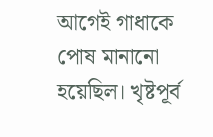আগেই গাধাকে পোষ মানানো হয়েছিল। খৃষ্টপূর্ব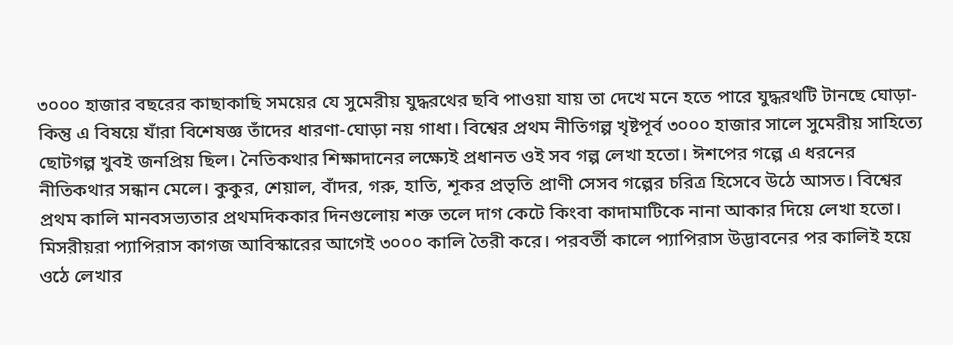৩০০০ হাজার বছরের কাছাকাছি সময়ের যে সুমেরীয় যুদ্ধরথের ছবি পাওয়া যায় তা দেখে মনে হতে পারে যুদ্ধরথটি টানছে ঘোড়া-কিন্তু এ বিষয়ে যাঁরা বিশেষজ্ঞ তাঁদের ধারণা-ঘোড়া নয় গাধা। বিশ্বের প্রথম নীতিগল্প খৃষ্টপূর্ব ৩০০০ হাজার সালে সুমেরীয় সাহিত্যে ছোটগল্প খুবই জনপ্রিয় ছিল। নৈতিকথার শিক্ষাদানের লক্ষ্যেই প্রধানত ওই সব গল্প লেখা হতো। ঈশপের গল্পে এ ধরনের নীতিকথার সন্ধান মেলে। কুকুর, শেয়াল, বাঁদর, গরু, হাতি, শূকর প্রভৃতি প্রাণী সেসব গল্পের চরিত্র হিসেবে উঠে আসত। বিশ্বের প্রথম কালি মানবসভ্যতার প্রথমদিককার দিনগুলোয় শক্ত তলে দাগ কেটে কিংবা কাদামাটিকে নানা আকার দিয়ে লেখা হতো। মিসরীয়রা প্যাপিরাস কাগজ আবিস্কারের আগেই ৩০০০ কালি তৈরী করে। পরবর্তী কালে প্যাপিরাস উদ্ভাবনের পর কালিই হয়ে ওঠে লেখার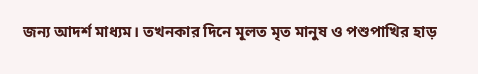জন্য আদর্শ মাধ্যম। তখনকার দিনে মূলত মৃত মানুষ ও পশুপাখির হাড়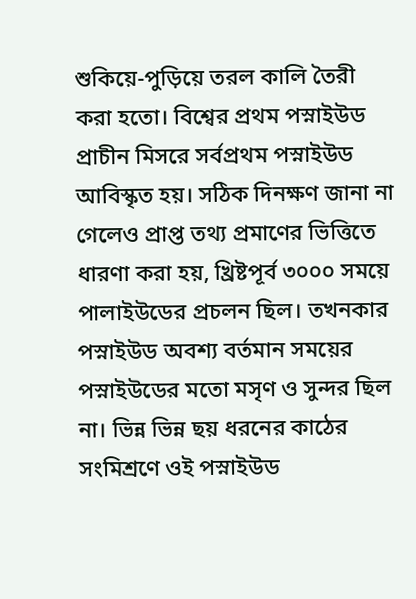শুকিয়ে-পুড়িয়ে তরল কালি তৈরী করা হতো। বিশ্বের প্রথম পস্নাইউড প্রাচীন মিসরে সর্বপ্রথম পস্নাইউড আবিস্কৃত হয়। সঠিক দিনক্ষণ জানা না গেলেও প্রাপ্ত তথ্য প্রমাণের ভিত্তিতে ধারণা করা হয়, খ্রিষ্টপূর্ব ৩০০০ সময়ে পালাইউডের প্রচলন ছিল। তখনকার পস্নাইউড অবশ্য বর্তমান সময়ের পস্নাইউডের মতো মসৃণ ও সুন্দর ছিল না। ভিন্ন ভিন্ন ছয় ধরনের কাঠের সংমিশ্রণে ওই পস্নাইউড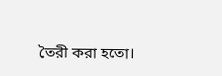তৈরী করা হতো।